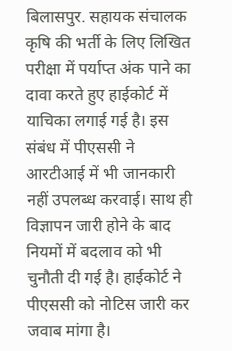बिलासपुर. सहायक संचालक कृषि की भर्ती के लिए लिखित परीक्षा में पर्याप्त अंक पाने का दावा करते हुए हाईकोर्ट में याचिका लगाई गई है। इस संबंध में पीएससी ने आरटीआई में भी जानकारी नहीं उपलब्ध करवाई। साथ ही विज्ञापन जारी होने के बाद नियमों में बदलाव को भी चुनौती दी गई है। हाईकोर्ट ने पीएससी को नोटिस जारी कर जवाब मांगा है।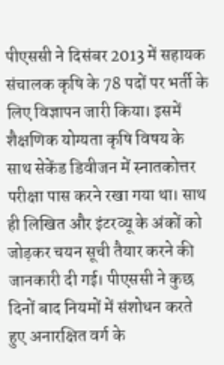पीएससी ने दिसंबर 2013 में सहायक संचालक कृषि के 78 पदों पर भर्ती के लिए विज्ञापन जारी किया। इसमें शैक्षणिक योग्यता कृषि विषय के साथ सेकेंड डिवीजन में स्नातकोत्तर परीक्षा पास करने रखा गया था। साथ ही लिखित और इंटरव्यू के अंकों को जोड़कर चयन सूची तैयार करने की जानकारी दी गई। पीएससी ने कुछ दिनों बाद नियमों में संशोधन करते हुए अनारक्षित वर्ग के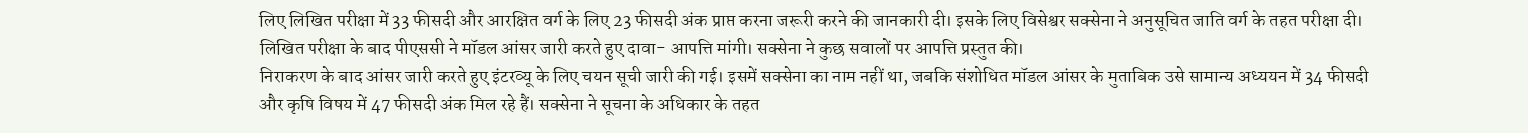लिए लिखित परीक्षा में 33 फीसदी और आरक्षित वर्ग के लिए 23 फीसदी अंक प्राप्त करना जरूरी करने की जानकारी दी। इसके लिए विसेश्वर सक्सेना ने अनुसूचित जाति वर्ग के तहत परीक्षा दी। लिखित परीक्षा के बाद पीएससी ने मॉडल आंसर जारी करते हुए दावा- आपत्ति मांगी। सक्सेना ने कुछ सवालों पर आपत्ति प्रस्तुत की।
निराकरण के बाद आंसर जारी करते हुए इंटरव्यू के लिए चयन सूची जारी की गई। इसमें सक्सेना का नाम नहीं था, जबकि संशोधित मॉडल आंसर के मुताबिक उसे सामान्य अध्ययन में 34 फीसदी और कृषि विषय में 47 फीसदी अंक मिल रहे हैं। सक्सेना ने सूचना के अधिकार के तहत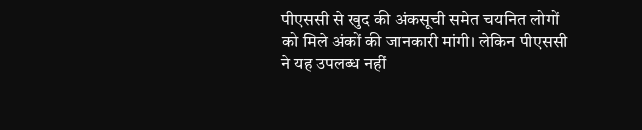पीएससी से खुद की अंकसूची समेत चयनित लोगों को मिले अंकों की जानकारी मांगी। लेकिन पीएससी ने यह उपलब्ध नहीं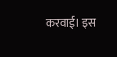करवाई। इस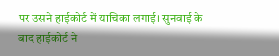पर उसने हाईकोर्ट में याचिका लगाई। सुनवाई के बाद हाईकोर्ट ने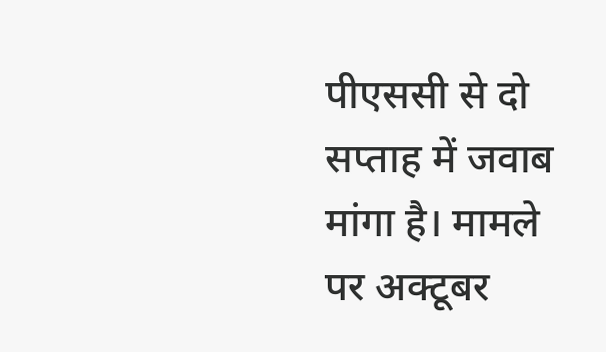पीएससी से दो सप्ताह में जवाब मांगा है। मामले पर अक्टूबर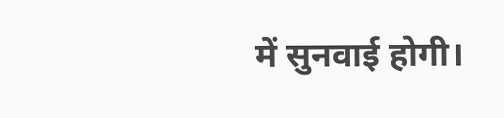में सुनवाई होगी।